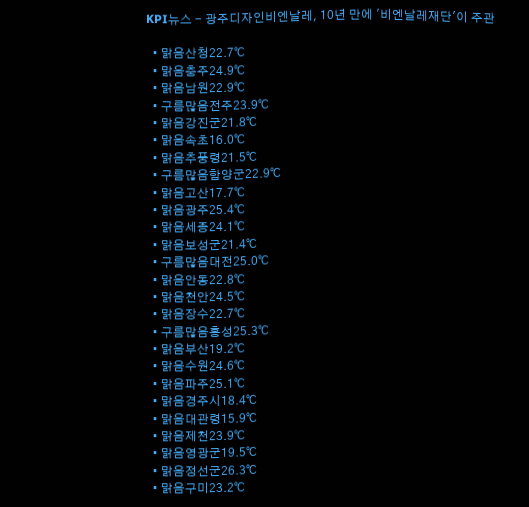KPI뉴스 - 광주디자인비엔날레, 10년 만에 '비엔날레재단'이 주관

  • 맑음산청22.7℃
  • 맑음충주24.9℃
  • 맑음남원22.9℃
  • 구름많음전주23.9℃
  • 맑음강진군21.8℃
  • 맑음속초16.0℃
  • 맑음추풍령21.5℃
  • 구름많음함양군22.9℃
  • 맑음고산17.7℃
  • 맑음광주25.4℃
  • 맑음세종24.1℃
  • 맑음보성군21.4℃
  • 구름많음대전25.0℃
  • 맑음안동22.8℃
  • 맑음천안24.5℃
  • 맑음장수22.7℃
  • 구름많음홍성25.3℃
  • 맑음부산19.2℃
  • 맑음수원24.6℃
  • 맑음파주25.1℃
  • 맑음경주시18.4℃
  • 맑음대관령15.9℃
  • 맑음제천23.9℃
  • 맑음영광군19.5℃
  • 맑음정선군26.3℃
  • 맑음구미23.2℃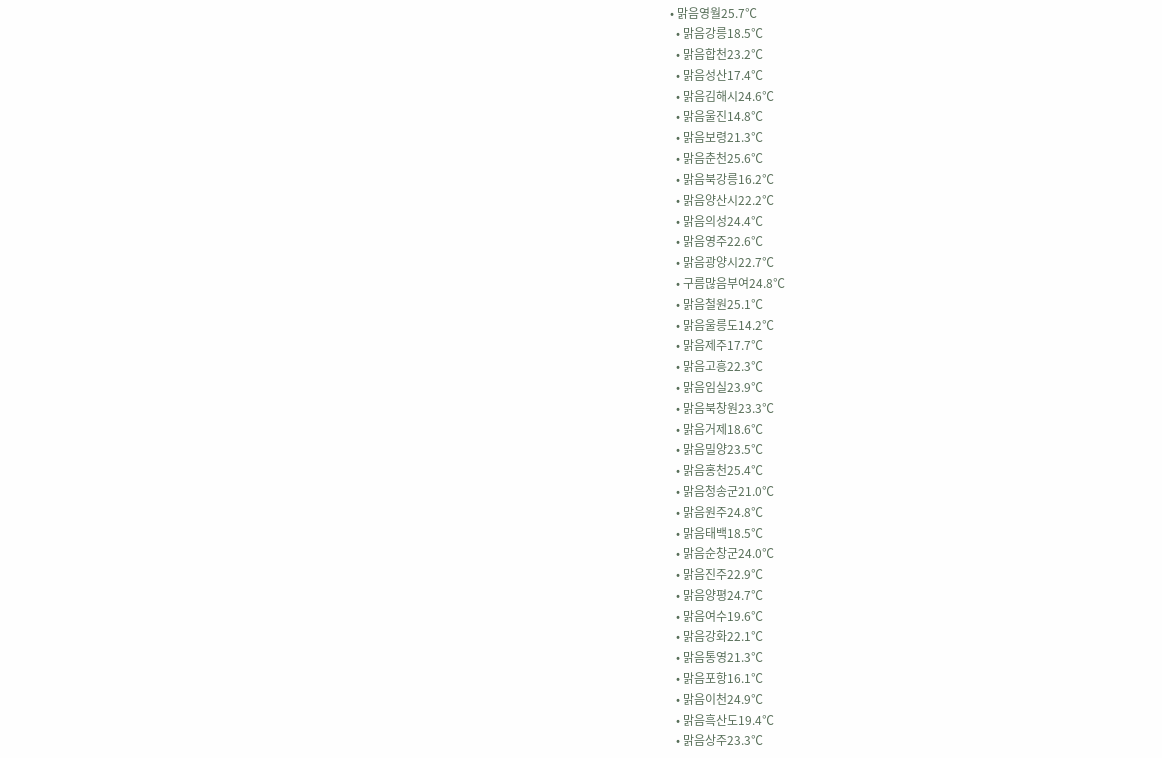• 맑음영월25.7℃
  • 맑음강릉18.5℃
  • 맑음합천23.2℃
  • 맑음성산17.4℃
  • 맑음김해시24.6℃
  • 맑음울진14.8℃
  • 맑음보령21.3℃
  • 맑음춘천25.6℃
  • 맑음북강릉16.2℃
  • 맑음양산시22.2℃
  • 맑음의성24.4℃
  • 맑음영주22.6℃
  • 맑음광양시22.7℃
  • 구름많음부여24.8℃
  • 맑음철원25.1℃
  • 맑음울릉도14.2℃
  • 맑음제주17.7℃
  • 맑음고흥22.3℃
  • 맑음임실23.9℃
  • 맑음북창원23.3℃
  • 맑음거제18.6℃
  • 맑음밀양23.5℃
  • 맑음홍천25.4℃
  • 맑음청송군21.0℃
  • 맑음원주24.8℃
  • 맑음태백18.5℃
  • 맑음순창군24.0℃
  • 맑음진주22.9℃
  • 맑음양평24.7℃
  • 맑음여수19.6℃
  • 맑음강화22.1℃
  • 맑음통영21.3℃
  • 맑음포항16.1℃
  • 맑음이천24.9℃
  • 맑음흑산도19.4℃
  • 맑음상주23.3℃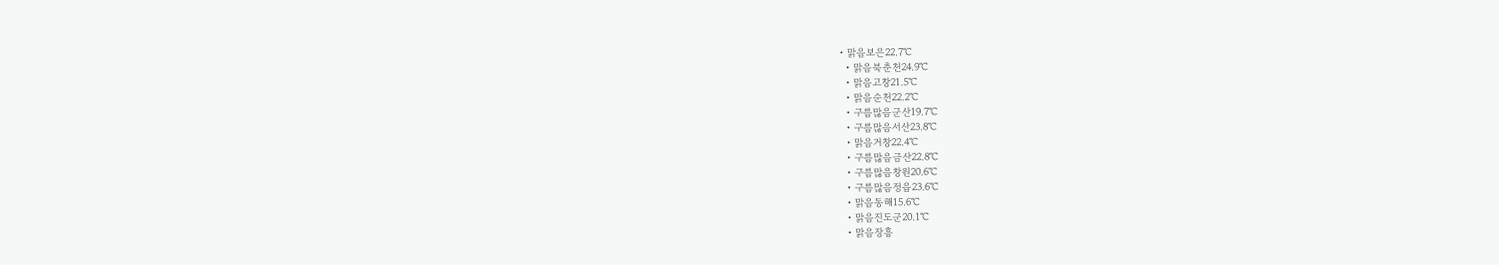• 맑음보은22.7℃
  • 맑음북춘천24.9℃
  • 맑음고창21.5℃
  • 맑음순천22.2℃
  • 구름많음군산19.7℃
  • 구름많음서산23.8℃
  • 맑음거창22.4℃
  • 구름많음금산22.8℃
  • 구름많음창원20.6℃
  • 구름많음정읍23.6℃
  • 맑음동해15.6℃
  • 맑음진도군20.1℃
  • 맑음장흥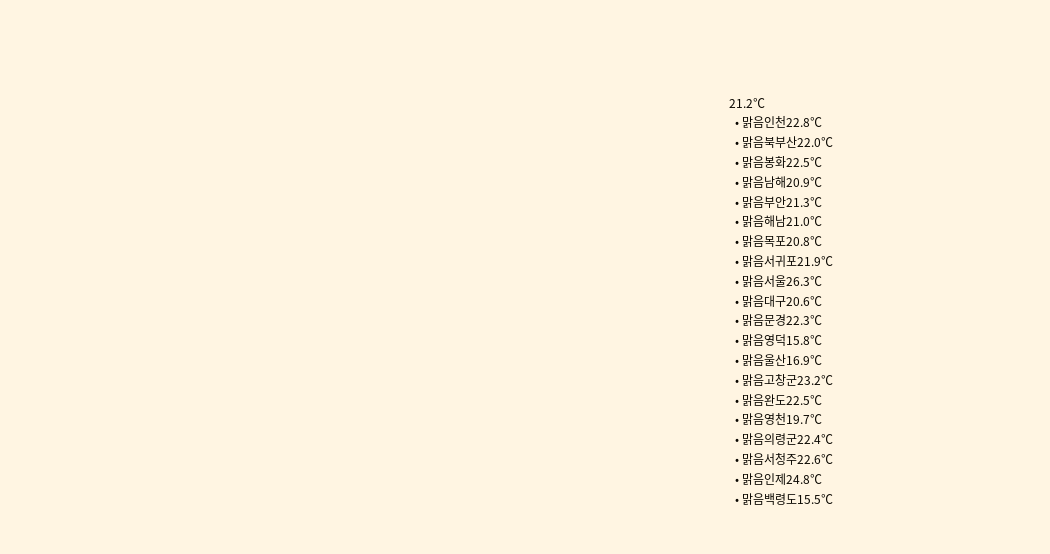21.2℃
  • 맑음인천22.8℃
  • 맑음북부산22.0℃
  • 맑음봉화22.5℃
  • 맑음남해20.9℃
  • 맑음부안21.3℃
  • 맑음해남21.0℃
  • 맑음목포20.8℃
  • 맑음서귀포21.9℃
  • 맑음서울26.3℃
  • 맑음대구20.6℃
  • 맑음문경22.3℃
  • 맑음영덕15.8℃
  • 맑음울산16.9℃
  • 맑음고창군23.2℃
  • 맑음완도22.5℃
  • 맑음영천19.7℃
  • 맑음의령군22.4℃
  • 맑음서청주22.6℃
  • 맑음인제24.8℃
  • 맑음백령도15.5℃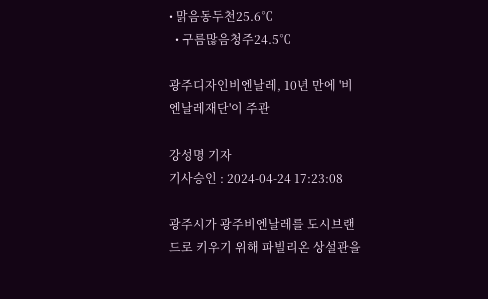• 맑음동두천25.6℃
  • 구름많음청주24.5℃

광주디자인비엔날레, 10년 만에 '비엔날레재단'이 주관

강성명 기자
기사승인 : 2024-04-24 17:23:08

광주시가 광주비엔날레를 도시브랜드로 키우기 위해 파빌리온 상설관을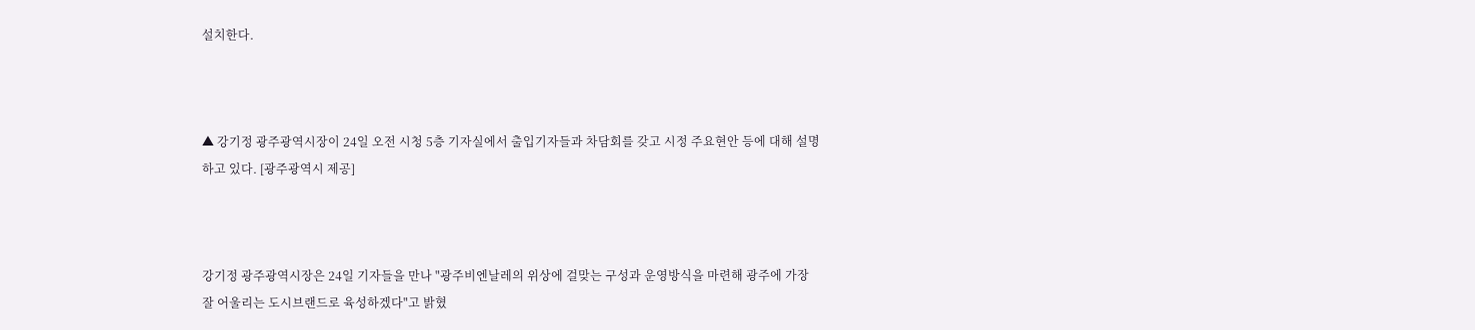설치한다.



▲ 강기정 광주광역시장이 24일 오전 시청 5층 기자실에서 출입기자들과 차담회를 갖고 시정 주요현안 등에 대해 설명하고 있다. [광주광역시 제공]



강기정 광주광역시장은 24일 기자들을 만나 "광주비엔날레의 위상에 걸맞는 구성과 운영방식을 마련해 광주에 가장 잘 어울리는 도시브랜드로 육성하겠다"고 밝혔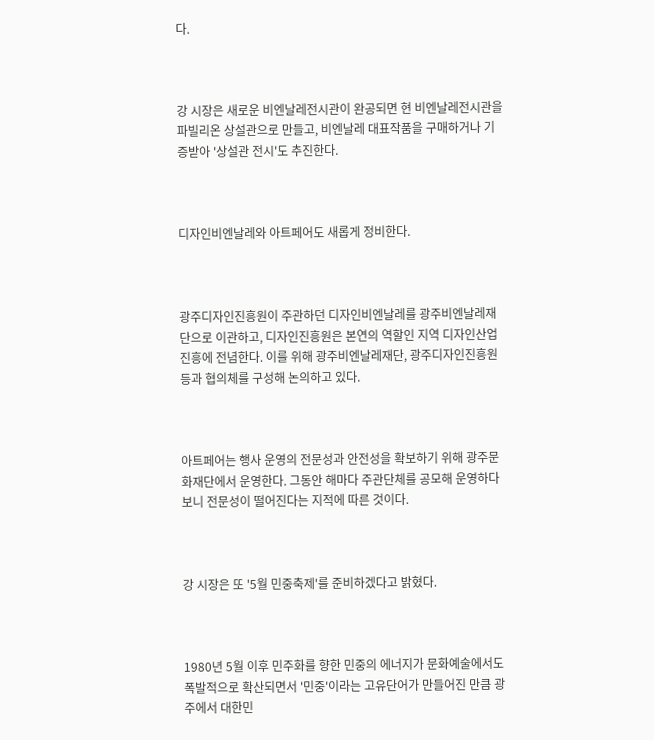다.



강 시장은 새로운 비엔날레전시관이 완공되면 현 비엔날레전시관을 파빌리온 상설관으로 만들고, 비엔날레 대표작품을 구매하거나 기증받아 '상설관 전시'도 추진한다.



디자인비엔날레와 아트페어도 새롭게 정비한다.



광주디자인진흥원이 주관하던 디자인비엔날레를 광주비엔날레재단으로 이관하고, 디자인진흥원은 본연의 역할인 지역 디자인산업 진흥에 전념한다. 이를 위해 광주비엔날레재단, 광주디자인진흥원 등과 협의체를 구성해 논의하고 있다.



아트페어는 행사 운영의 전문성과 안전성을 확보하기 위해 광주문화재단에서 운영한다. 그동안 해마다 주관단체를 공모해 운영하다보니 전문성이 떨어진다는 지적에 따른 것이다.



강 시장은 또 '5월 민중축제'를 준비하겠다고 밝혔다.



1980년 5월 이후 민주화를 향한 민중의 에너지가 문화예술에서도 폭발적으로 확산되면서 '민중'이라는 고유단어가 만들어진 만큼 광주에서 대한민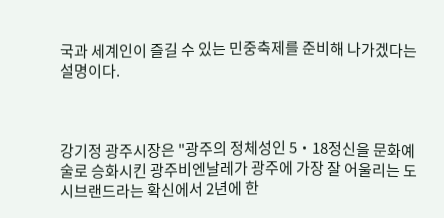국과 세계인이 즐길 수 있는 민중축제를 준비해 나가겠다는 설명이다.



강기정 광주시장은 "광주의 정체성인 5‧18정신을 문화예술로 승화시킨 광주비엔날레가 광주에 가장 잘 어울리는 도시브랜드라는 확신에서 2년에 한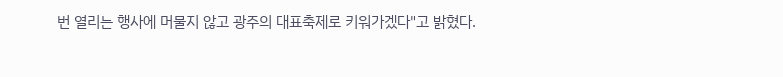번 열리는 행사에 머물지 않고 광주의 대표축제로 키워가겠다"고 밝혔다.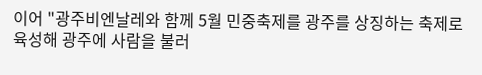이어 "광주비엔날레와 함께 5월 민중축제를 광주를 상징하는 축제로 육성해 광주에 사람을 불러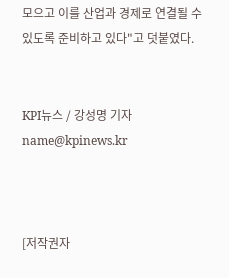모으고 이를 산업과 경제로 연결될 수 있도록 준비하고 있다"고 덧붙였다.


KPI뉴스 / 강성명 기자 name@kpinews.kr



[저작권자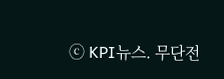ⓒ KPI뉴스. 무단전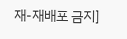재-재배포 금지]